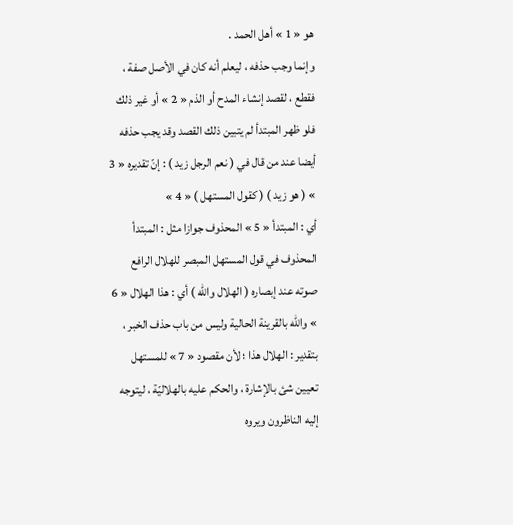هو « 1 » أهل الحمد .
وإنما وجب حذفه ، ليعلم أنه كان في الأصل صفة ، فقطع ، لقصد إنشاء المدح أو الذم « 2 » أو غير ذلك فلو ظهر المبتدأ لم يتبين ذلك القصد وقد يجب حذفه أيضا عند من قال في ( نعم الرجل زيد ) : إنّ تقديره « 3 » ( هو زيد ) ( كقول المستهل ) « 4 »
أي : المبتدأ « 5 » المحذوف جوازا مثل : المبتدأ المحذوف في قول المستهل المبصر للهلال الرافع صوته عند إبصاره ( الهلال واللّه ) أي : هذا الهلال « 6 » واللّه بالقرينة الحالية وليس من باب حذف الخبر ، بتقدير : الهلال هذا ؛ لأن مقصود « 7 » للمستهل تعيين شئ بالإشارة ، والحكم عليه بالهلاليّة ، ليتوجه إليه الناظرون ويروه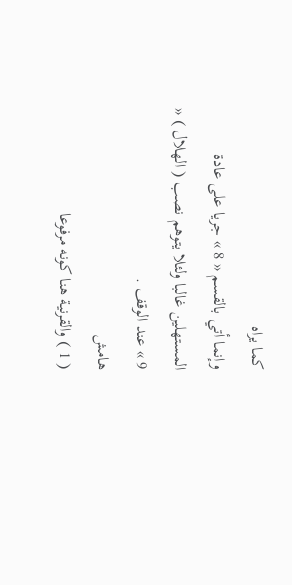كما يراه
وإنما أتي بالقسم « 8 » جريا على عادة المستهلين غالبا ولئلا يتوهم نصب ( الهلال ) « 9 » عند الوقف .
هامش
( 1 ) والقرنية هنا كونه مرفوعا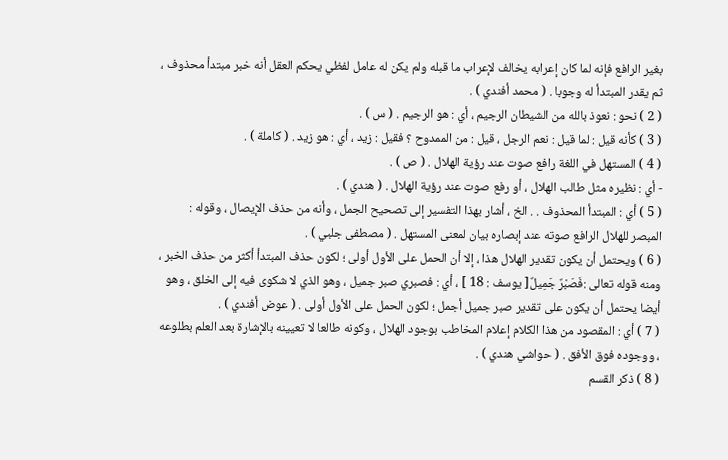بغير الرافع فإنه لما كان إعرابه يخالف لإعراب ما قبله ولم يكن له عامل لفظي يحكم العقل أنه خبر مبتدأ محذوف ، ثم يقدر المبتدأ له وجوبا . ( محمد أفندي ) .
( 2 ) نحو : نعوذ بالله من الشيطان الرجيم ، أي : هو الرجيم . ( س ) .
( 3 ) كأنه قيل : لما قيل : نعم الرجل ، قيل : من الممدوح ؟ فقيل : زيد ، أي : هو زيد . ( كاملة ) .
( 4 ) المستهل في اللغة رافع صوت عند رؤية الهلال . ( ص ) .
- أي : نظيره مثل طالب الهلال ، أو رفع صوت عند رؤية الهلال . ( هندي ) .
( 5 ) أي : المبتدأ المحذوف . . الخ ، أشار بهذا التفسير إلى تصحيح الجمل ، وأنه من حذف الإيصال ، وقوله : المبصر للهلال الرافع صوته عند إبصاره بيان لمعنى المستهل . ( مصطفى جلبي ) .
( 6 ) ويحتمل أن يكون تقدير الهلال هذا ، إلا أن الحمل على الأول أولى ؛ لكون حذف المبتدأ أكثر من حذف الخبر ، ومنه قوله تعالى :فَصَبْرٌ جَمِيلٌ[ يوسف : 18 ] ، أي : فصبري صبر جميل ، وهو الذي لا شكوى فيه إلى الخلق ، وهو أيضا يحتمل أن يكون على تقدير صبر جميل أجمل ؛ لكون الحمل على الأول أولى . ( عوض أفندي ) .
( 7 ) أي : المقصود من هذا الكلام إعلام المخاطب بوجود الهلال ، وكونه طالعا لا تعيينه بالإشارة بعد العلم بطلوعه ، ووجوده فوق الأفق . ( حواشي هندي ) .
( 8 ) ذكر القسم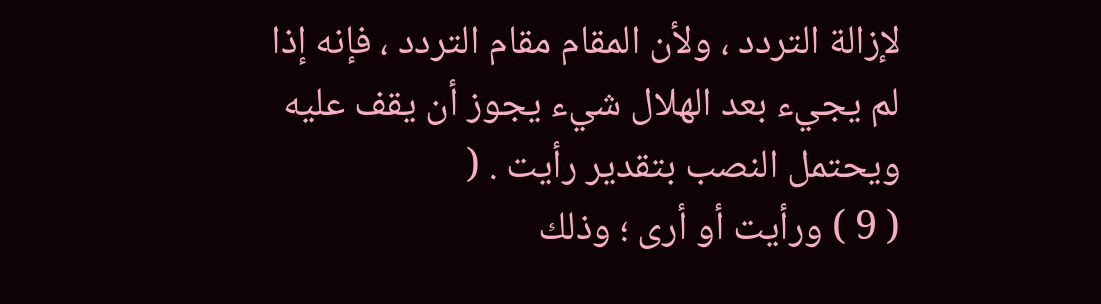لإزالة التردد ، ولأن المقام مقام التردد ، فإنه إذا لم يجيء بعد الهلال شيء يجوز أن يقف عليه ويحتمل النصب بتقدير رأيت . (
( 9 ) ورأيت أو أرى ؛ وذلك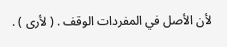لأن الأصل في المفردات الوقف . ( لأرى ) .